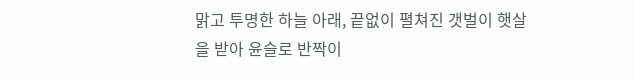맑고 투명한 하늘 아래, 끝없이 펼쳐진 갯벌이 햇살을 받아 윤슬로 반짝이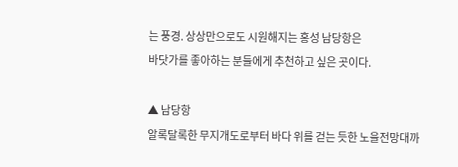는 풍경. 상상만으로도 시원해지는 홍성 남당항은
바닷가를 좋아하는 분들에게 추천하고 싶은 곳이다.

▲ 남당항
알록달록한 무지개도로부터 바다 위를 걷는 듯한 노을전망대까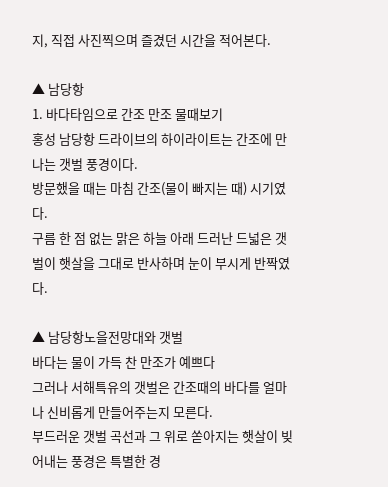지, 직접 사진찍으며 즐겼던 시간을 적어본다.

▲ 남당항
1. 바다타임으로 간조 만조 물때보기
홍성 남당항 드라이브의 하이라이트는 간조에 만나는 갯벌 풍경이다.
방문했을 때는 마침 간조(물이 빠지는 때) 시기였다.
구름 한 점 없는 맑은 하늘 아래 드러난 드넓은 갯벌이 햇살을 그대로 반사하며 눈이 부시게 반짝였다.

▲ 남당항노을전망대와 갯벌
바다는 물이 가득 찬 만조가 예쁘다
그러나 서해특유의 갯벌은 간조때의 바다를 얼마나 신비롭게 만들어주는지 모른다.
부드러운 갯벌 곡선과 그 위로 쏟아지는 햇살이 빚어내는 풍경은 특별한 경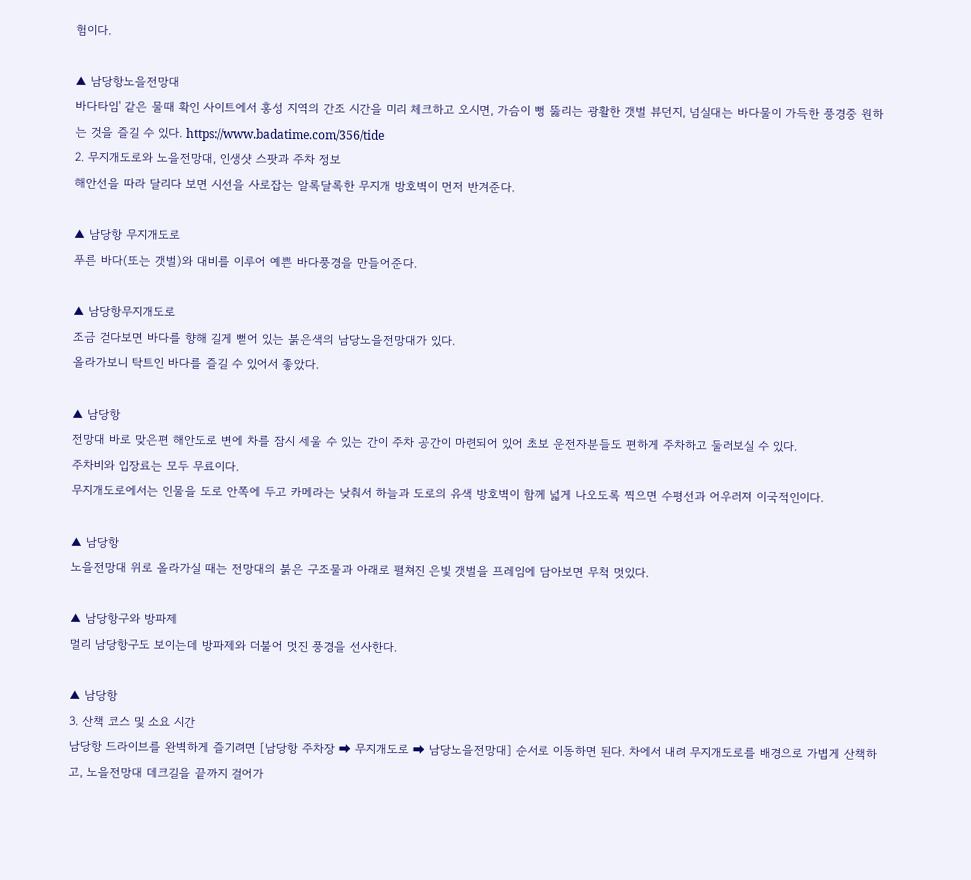험이다.

▲ 남당항노을전망대
바다타임' 같은 물때 확인 사이트에서 홍성 지역의 간조 시간을 미리 체크하고 오시면, 가슴이 뻥 뚫리는 광활한 갯벌 뷰던지, 넘실대는 바다물이 가득한 풍경중 원하는 것을 즐길 수 있다. https://www.badatime.com/356/tide
2. 무지개도로와 노을전망대, 인생샷 스팟과 주차 정보
해안선을 따라 달리다 보면 시선을 사로잡는 알록달록한 무지개 방호벽이 먼저 반겨준다.

▲ 남당항 무지개도로
푸른 바다(또는 갯벌)와 대비를 이루어 예쁜 바다풍경을 만들어준다.

▲ 남당항무지개도로
조금 걷다보면 바다를 향해 길게 뻗어 있는 붉은색의 남당노을전망대가 있다.
올라가보니 탁트인 바다를 즐길 수 있어서 좋았다.

▲ 남당항
전망대 바로 맞은편 해안도로 변에 차를 잠시 세울 수 있는 간이 주차 공간이 마련되어 있어 초보 운전자분들도 편하게 주차하고 둘러보실 수 있다.
주차비와 입장료는 모두 무료이다.
무지개도로에서는 인물을 도로 안쪽에 두고 카메라는 낮춰서 하늘과 도로의 유색 방호벽이 함께 넓게 나오도록 찍으면 수평선과 어우러져 이국적인이다.

▲ 남당항
노을전망대 위로 올라가실 때는 전망대의 붉은 구조물과 아래로 펼쳐진 은빛 갯벌을 프레임에 담아보면 무척 멋있다.

▲ 남당항구와 방파제
멀리 남당항구도 보이는데 방파제와 더불어 멋진 풍경을 선사한다.

▲ 남당항
3. 산책 코스 및 소요 시간
남당항 드라이브를 완벽하게 즐기려면 [남당항 주차장 ➡ 무지개도로 ➡ 남당노을전망대] 순서로 이동하면 된다. 차에서 내려 무지개도로를 배경으로 가볍게 산책하고, 노을전망대 데크길을 끝까지 걸어가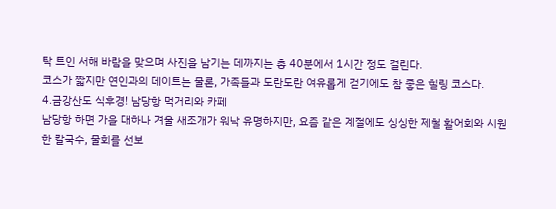탁 트인 서해 바람을 맞으며 사진을 남기는 데까지는 총 40분에서 1시간 정도 걸린다.
코스가 짧지만 연인과의 데이트는 물론, 가족들과 도란도란 여유롭게 걷기에도 참 좋은 힐링 코스다.
4.금강산도 식후경! 남당항 먹거리와 카페
남당항 하면 가을 대하나 겨울 새조개가 워낙 유명하지만, 요즘 같은 계절에도 싱싱한 제철 활어회와 시원한 칼국수, 물회를 선보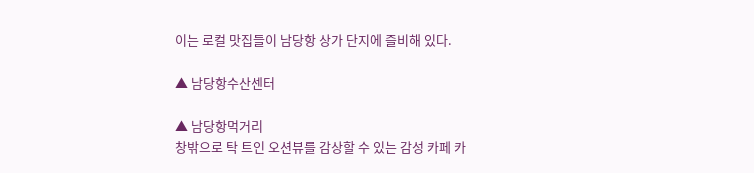이는 로컬 맛집들이 남당항 상가 단지에 즐비해 있다.

▲ 남당항수산센터

▲ 남당항먹거리
창밖으로 탁 트인 오션뷰를 감상할 수 있는 감성 카페 카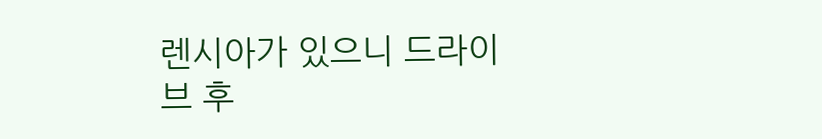렌시아가 있으니 드라이브 후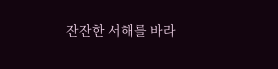잔잔한 서해를 바라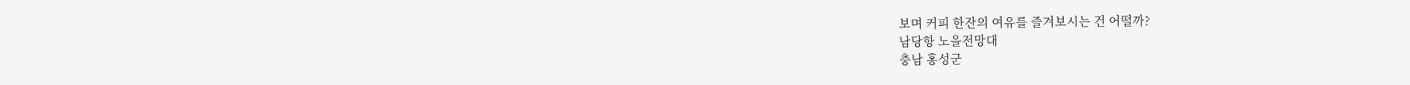보며 커피 한잔의 여유를 즐겨보시는 건 어떨까?
남당항 노을전망대
충남 홍성군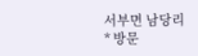서부면 남당리
* 방문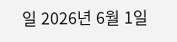일 2026년 6월 1일